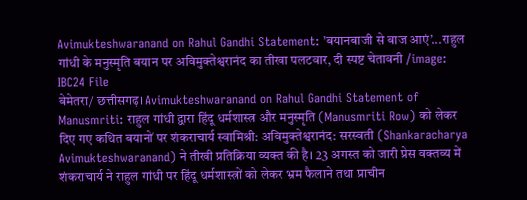Avimukteshwaranand on Rahul Gandhi Statement: ’बयानबाजी से बाज आएं’...राहुल गांधी के मनुस्मृति बयान पर अविमुक्तेश्वरानंद का तीखा पलटवार, दी स्पष्ट चेतावनी /image: IBC24 File
बेमेतरा/ छत्तीसगढ़। Avimukteshwaranand on Rahul Gandhi Statement of Manusmriti: राहुल गांधी द्वारा हिंदू धर्मशास्त्र और मनुस्मृति (Manusmriti Row) को लेकर दिए गए कथित बयानों पर शंकराचार्य स्वामिश्री: अविमुक्तेश्वरानंद: सरस्वती (Shankaracharya Avimukteshwaranand) ने तीखी प्रतिक्रिया व्यक्त की है। 23 अगस्त को जारी प्रेस वक्तव्य में शंकराचार्य ने राहुल गांधी पर हिंदू धर्मशास्त्रों को लेकर भ्रम फैलाने तथा प्राचीन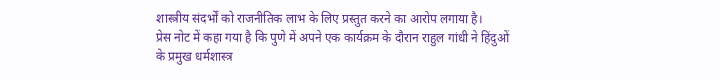शास्त्रीय संदर्भों को राजनीतिक लाभ के लिए प्रस्तुत करने का आरोप लगाया है।
प्रेस नोट में कहा गया है कि पुणे में अपने एक कार्यक्रम के दौरान राहुल गांधी ने हिंदुओं के प्रमुख धर्मशास्त्र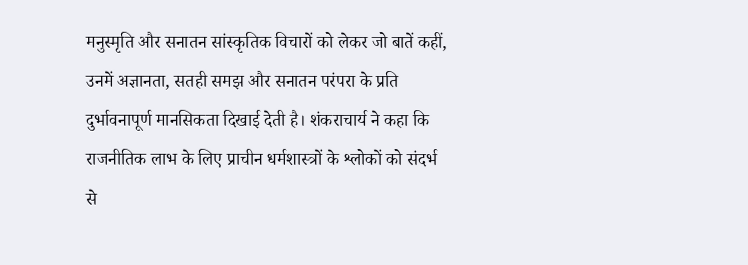मनुस्मृति और सनातन सांस्कृतिक विचारों को लेकर जो बातें कहीं, उनमें अज्ञानता, सतही समझ और सनातन परंपरा के प्रति दुर्भावनापूर्ण मानसिकता दिखाई देती है। शंकराचार्य ने कहा कि राजनीतिक लाभ के लिए प्राचीन धर्मशास्त्रों के श्लोकों को संदर्भ से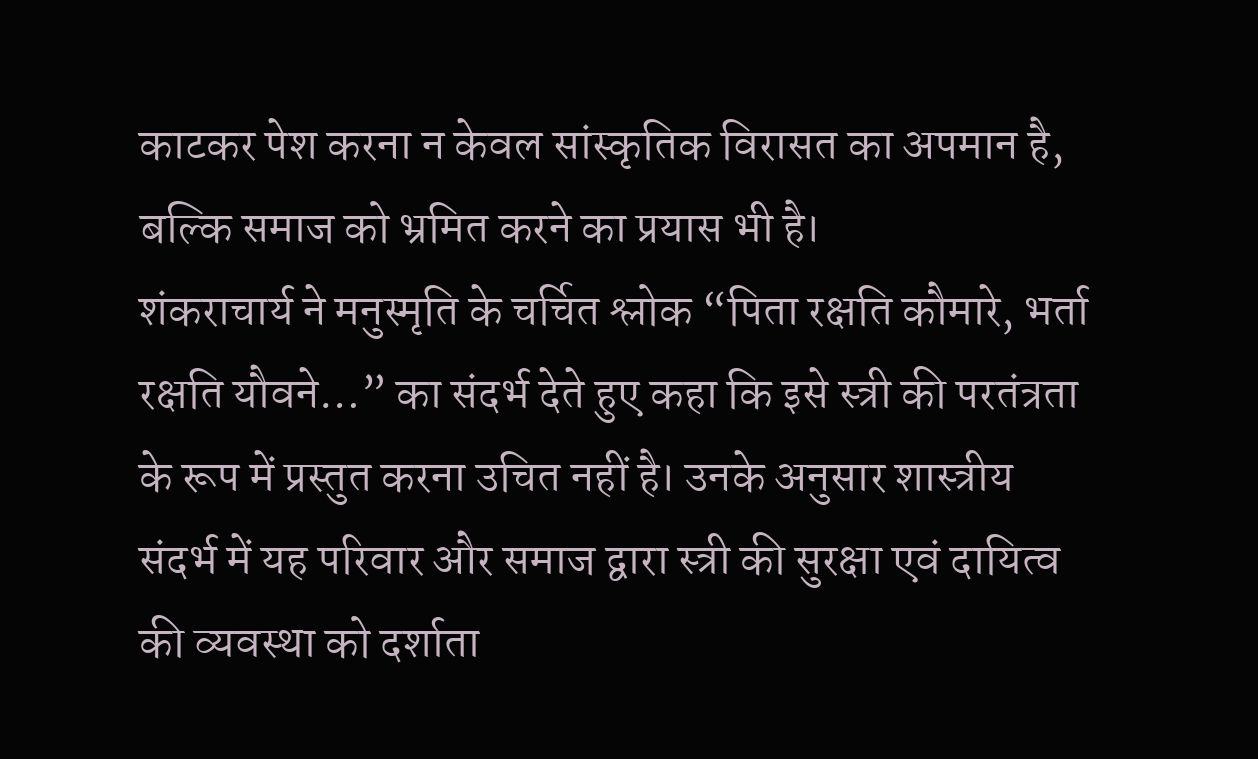काटकर पेश करना न केवल सांस्कृतिक विरासत का अपमान है, बल्कि समाज को भ्रमित करने का प्रयास भी है।
शंकराचार्य ने मनुस्मृति के चर्चित श्लोक “पिता रक्षति कौमारे, भर्ता रक्षति यौवने…” का संदर्भ देते हुए कहा कि इसे स्त्री की परतंत्रता के रूप में प्रस्तुत करना उचित नहीं है। उनके अनुसार शास्त्रीय संदर्भ में यह परिवार और समाज द्वारा स्त्री की सुरक्षा एवं दायित्व की व्यवस्था को दर्शाता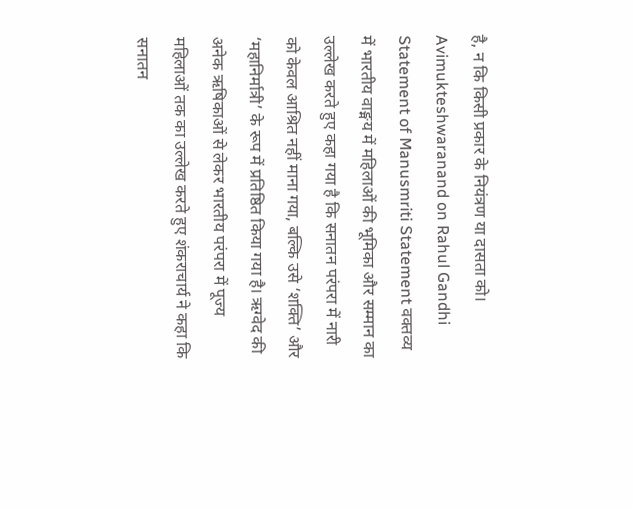है, न कि किसी प्रकार के नियंत्रण या दासता को।
Avimukteshwaranand on Rahul Gandhi Statement of Manusmriti Statement वक्तव्य में भारतीय वाङ्मय में महिलाओं की भूमिका और सम्मान का उल्लेख करते हुए कहा गया है कि सनातन परंपरा में नारी को केवल आश्रित नहीं माना गया, बल्कि उसे ‘शक्ति’ और ‘महानिर्मात्री’ के रूप में प्रतिष्ठित किया गया है। ऋग्वेद की अनेक ऋषिकाओं से लेकर भारतीय परंपरा में पूज्य महिलाओं तक का उल्लेख करते हुए शंकराचार्य ने कहा कि सनातन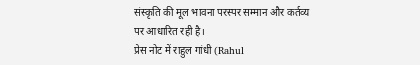संस्कृति की मूल भावना परस्पर सम्मान और कर्तव्य पर आधारित रही है।
प्रेस नोट में राहुल गांधी (Rahul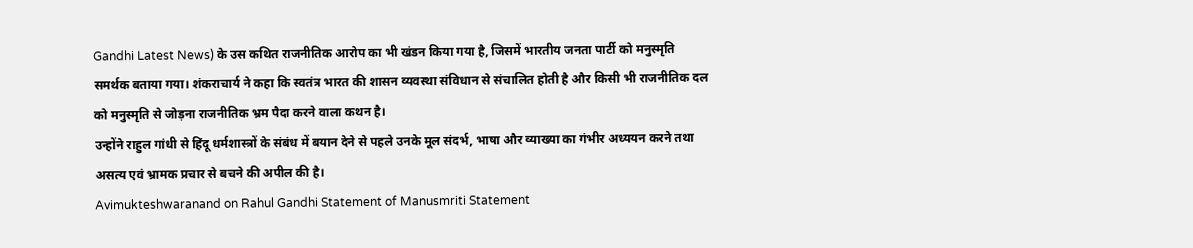Gandhi Latest News) के उस कथित राजनीतिक आरोप का भी खंडन किया गया है, जिसमें भारतीय जनता पार्टी को मनुस्मृति समर्थक बताया गया। शंकराचार्य ने कहा कि स्वतंत्र भारत की शासन व्यवस्था संविधान से संचालित होती है और किसी भी राजनीतिक दल को मनुस्मृति से जोड़ना राजनीतिक भ्रम पैदा करने वाला कथन है।
उन्होंने राहुल गांधी से हिंदू धर्मशास्त्रों के संबंध में बयान देने से पहले उनके मूल संदर्भ, भाषा और व्याख्या का गंभीर अध्ययन करने तथा असत्य एवं भ्रामक प्रचार से बचने की अपील की है।
Avimukteshwaranand on Rahul Gandhi Statement of Manusmriti Statement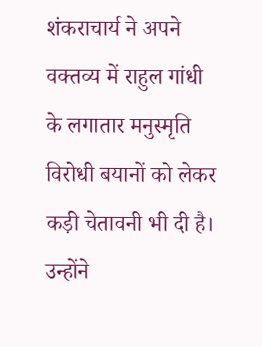शंकराचार्य ने अपने वक्तव्य में राहुल गांधी के लगातार मनुस्मृति विरोधी बयानों को लेकर कड़ी चेतावनी भी दी है। उन्होंने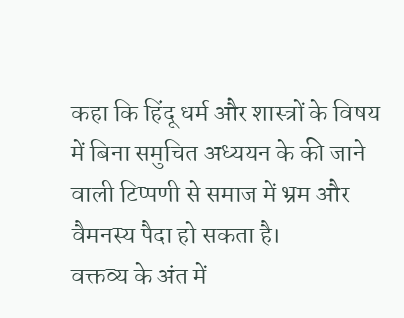कहा कि हिंदू धर्म और शास्त्रों के विषय में बिना समुचित अध्ययन के की जाने वाली टिप्पणी से समाज में भ्रम और वैमनस्य पैदा हो सकता है।
वक्तव्य के अंत में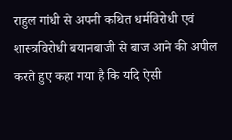राहुल गांधी से अपनी कथित धर्मविरोधी एवं शास्त्रविरोधी बयानबाजी से बाज आने की अपील करते हुए कहा गया है कि यदि ऐसी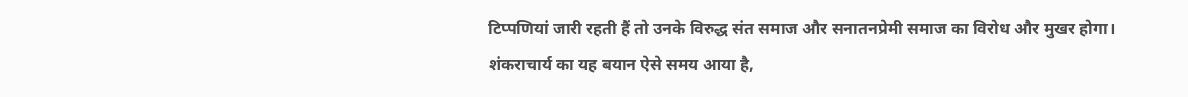टिप्पणियां जारी रहती हैं तो उनके विरुद्ध संत समाज और सनातनप्रेमी समाज का विरोध और मुखर होगा।
शंकराचार्य का यह बयान ऐसे समय आया है,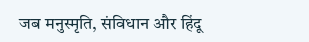जब मनुस्मृति, संविधान और हिंदू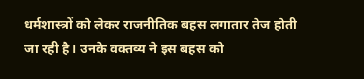धर्मशास्त्रों को लेकर राजनीतिक बहस लगातार तेज होती जा रही है। उनके वक्तव्य ने इस बहस को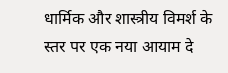धार्मिक और शास्त्रीय विमर्श के स्तर पर एक नया आयाम दे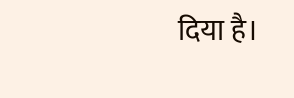दिया है।